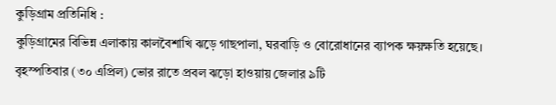কুড়িগ্রাম প্রতিনিধি :
কুড়িগ্রামের বিভিন্ন এলাকায় কালবৈশাখি ঝড়ে গাছপালা, ঘরবাড়ি ও বোরোধানের ব্যাপক ক্ষয়ক্ষতি হয়েছে।
বৃহস্পতিবার (৩০ এপ্রিল) ভোর রাতে প্রবল ঝড়ো হাওয়ায় জেলার ৯টি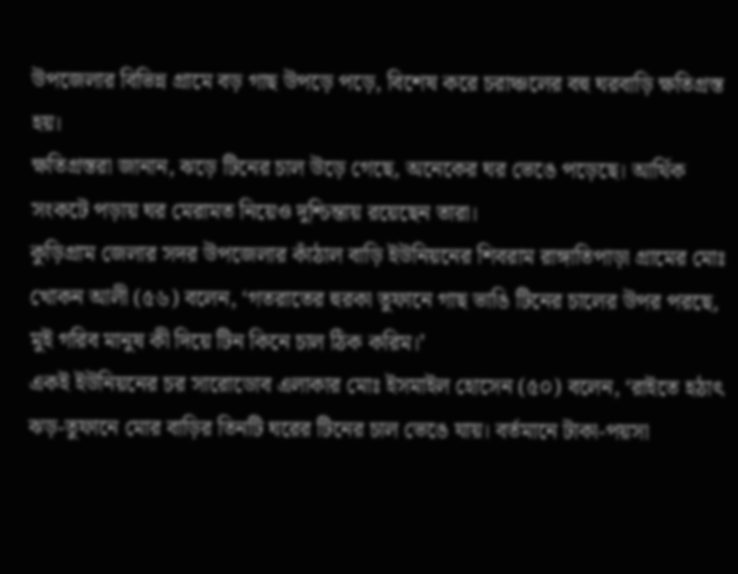উপজেলার বিভিন্ন গ্রামে বড় গাছ উপড়ে পড়ে, বিশেষ করে চরাঞ্চলের বহু ঘরবাড়ি ক্ষতিগ্রস্ত হয়।
ক্ষতিগ্রস্তরা জানান, ঝড়ে টিনের চাল উড়ে গেছে, অনেকের ঘর ভেঙে পড়েছে। আর্থিক সংকটে পড়ায় ঘর মেরামত নিয়েও দুশ্চিন্তায় রয়েছেন তারা।
কুড়িগ্রাম জেলার সদর উপজেলার কাঁঠাল বাড়ি ইউনিয়নের শিবরাম রাঙ্গাতিপাড়া গ্ৰামের মোঃ খোকন আলী (৫৬) বলেন, ‘গতরাতের হুরকা তুফানে গাছ ভাঙি টিনের চালের উপর পরছে, মুই গরিব মানুষ কী দিয়ে টিন কিনে চাল ঠিক করিম।’
একই ইউনিয়নের চর সারোডোব এলাকার মোঃ ইসমাইল হোসেন (৫০) বলেন, ‘রাইতে হঠাৎ ঝড়-তুফানে মোর বাড়ির তিনটি ঘরের টিনের চাল ভেঙে যায়। বর্তমানে টাকা-পয়সা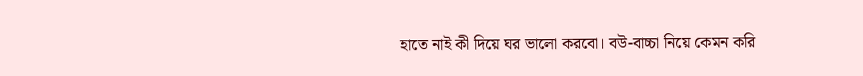হাতে নাই কী দিয়ে ঘর ভালো করবো। বউ-বাচ্চা নিয়ে কেমন করি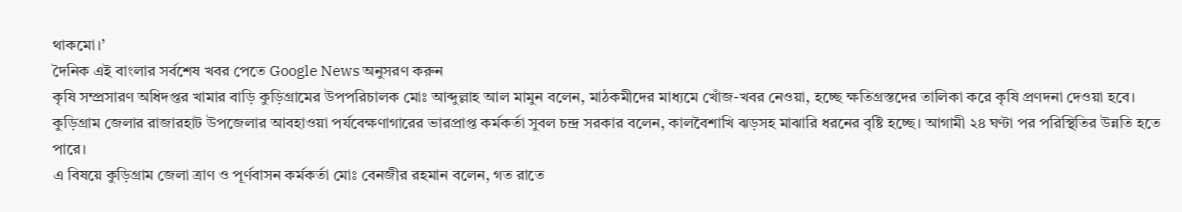থাকমো।’
দৈনিক এই বাংলার সর্বশেষ খবর পেতে Google News অনুসরণ করুন
কৃষি সম্প্রসারণ অধিদপ্তর খামার বাড়ি কুড়িগ্রামের উপপরিচালক মোঃ আব্দুল্লাহ আল মামুন বলেন, মাঠকমীদের মাধ্যমে খোঁজ-খবর নেওয়া, হচ্ছে ক্ষতিগ্রস্তদের তালিকা করে কৃষি প্রণদনা দেওয়া হবে।
কুড়িগ্রাম জেলার রাজারহাট উপজেলার আবহাওয়া পর্যবেক্ষণাগারের ভারপ্রাপ্ত কর্মকর্তা সুবল চন্দ্র সরকার বলেন, কালবৈশাখি ঝড়সহ মাঝারি ধরনের বৃষ্টি হচ্ছে। আগামী ২৪ ঘণ্টা পর পরিস্থিতির উন্নতি হতে পারে।
এ বিষয়ে কুড়িগ্রাম জেলা ত্রাণ ও পূর্ণবাসন কর্মকর্তা মোঃ বেনজীর রহমান বলেন, গত রাতে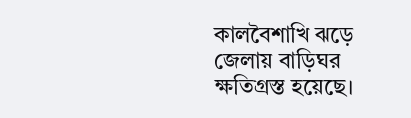কালবৈশাখি ঝড়ে জেলায় বাড়িঘর ক্ষতিগ্রস্ত হয়েছে।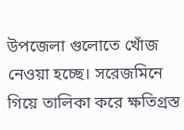উপজেলা গুলোতে খোঁজ নেওয়া হচ্ছে। সরেজমিনে গিয়ে তালিকা করে ক্ষতিগ্রস্ত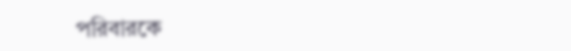পরিবারকে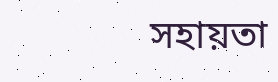সহায়তা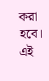করা হবে।
এই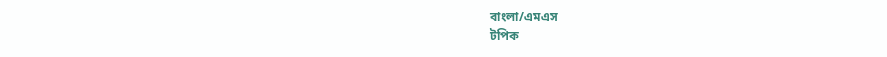বাংলা/এমএস
টপিক